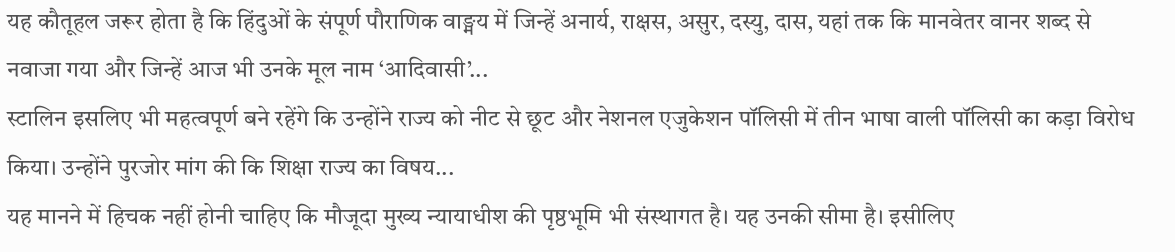यह कौतूहल जरूर होता है कि हिंदुओं के संपूर्ण पौराणिक वाङ्मय में जिन्हें अनार्य, राक्षस, असुर, दस्यु, दास, यहां तक कि मानवेतर वानर शब्द से नवाजा गया और जिन्हें आज भी उनके मूल नाम ‘आदिवासी’...
स्टालिन इसलिए भी महत्वपूर्ण बने रहेंगे कि उन्होंने राज्य को नीट से छूट और नेशनल एजुकेशन पॉलिसी में तीन भाषा वाली पॉलिसी का कड़ा विरोध किया। उन्होंने पुरजोर मांग की कि शिक्षा राज्य का विषय...
यह मानने में हिचक नहीं होनी चाहिए कि मौजूदा मुख्य न्यायाधीश की पृष्ठभूमि भी संस्थागत है। यह उनकी सीमा है। इसीलिए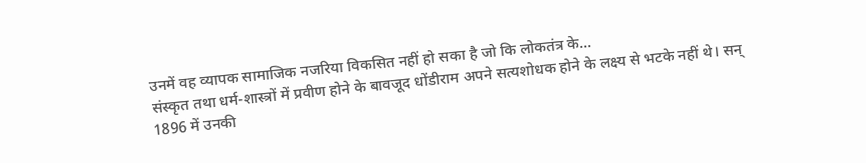उनमें वह व्यापक सामाजिक नजरिया विकसित नहीं हो सका है जो कि लोकतंत्र के...
संस्कृत तथा धर्म-शास्त्रों में प्रवीण होने के बावजूद धोंडीराम अपने सत्यशोधक होने के लक्ष्य से भटके नहीं थे। सन् 1896 में उनकी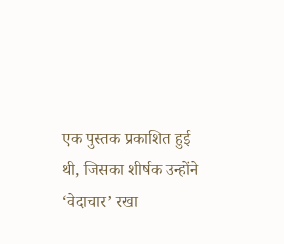एक पुस्तक प्रकाशित हुई थी, जिसका शीर्षक उन्होंने ‘वेदाचार’ रखा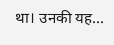था। उनकी यह...